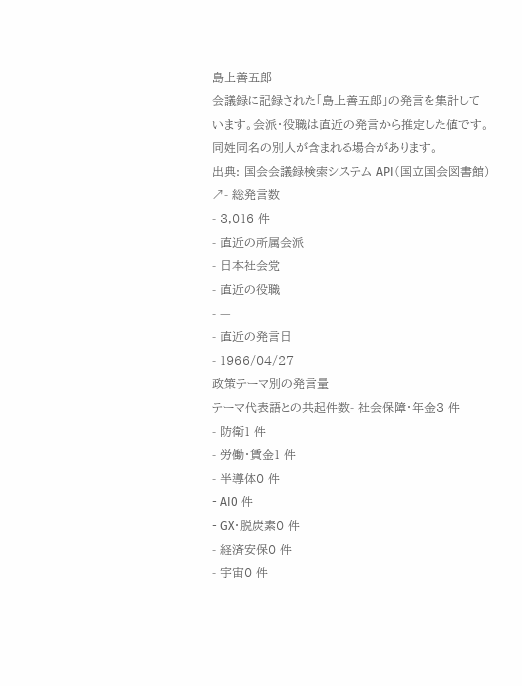島上善五郎
会議録に記録された「島上善五郎」の発言を集計しています。会派・役職は直近の発言から推定した値です。同姓同名の別人が含まれる場合があります。
出典: 国会会議録検索システム API(国立国会図書館) ↗- 総発言数
- 3,016 件
- 直近の所属会派
- 日本社会党
- 直近の役職
- —
- 直近の発言日
- 1966/04/27
政策テーマ別の発言量
テーマ代表語との共起件数- 社会保障・年金3 件
- 防衛1 件
- 労働・賃金1 件
- 半導体0 件
- AI0 件
- GX・脱炭素0 件
- 経済安保0 件
- 宇宙0 件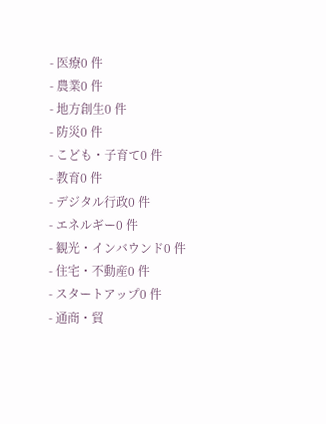- 医療0 件
- 農業0 件
- 地方創生0 件
- 防災0 件
- こども・子育て0 件
- 教育0 件
- デジタル行政0 件
- エネルギー0 件
- 観光・インバウンド0 件
- 住宅・不動産0 件
- スタートアップ0 件
- 通商・貿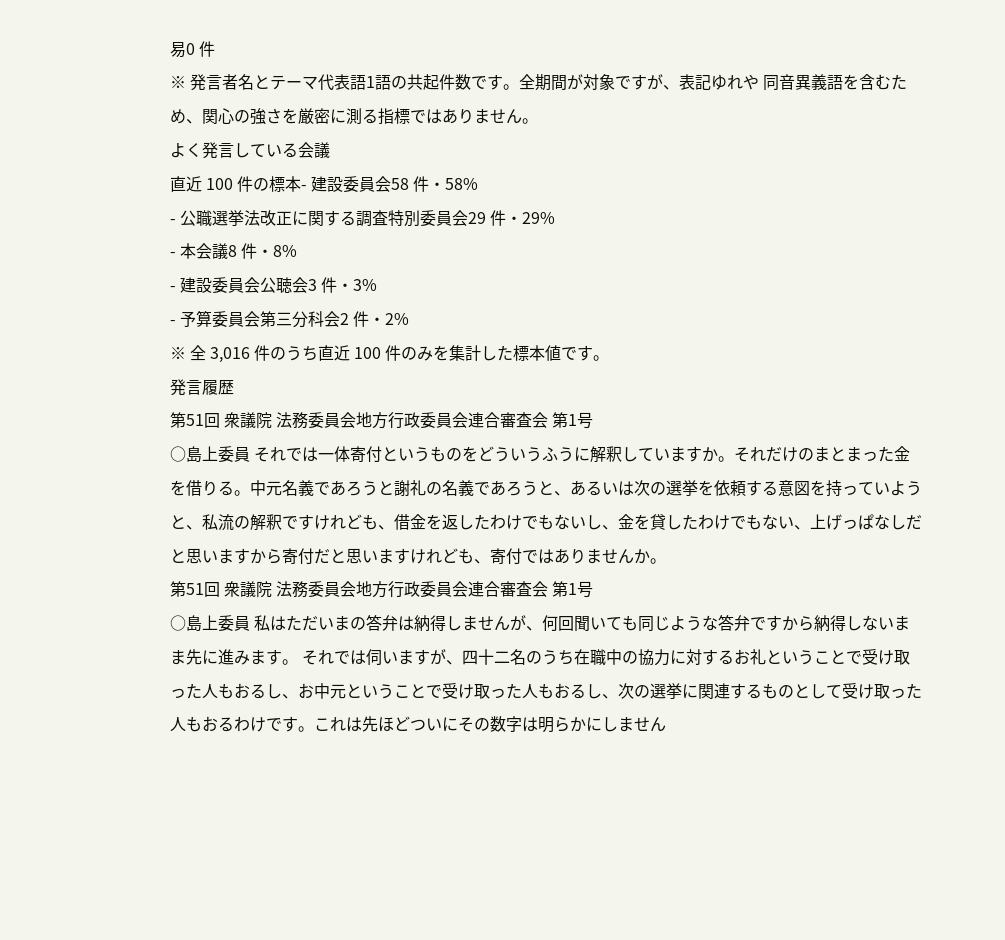易0 件
※ 発言者名とテーマ代表語1語の共起件数です。全期間が対象ですが、表記ゆれや 同音異義語を含むため、関心の強さを厳密に測る指標ではありません。
よく発言している会議
直近 100 件の標本- 建設委員会58 件・58%
- 公職選挙法改正に関する調査特別委員会29 件・29%
- 本会議8 件・8%
- 建設委員会公聴会3 件・3%
- 予算委員会第三分科会2 件・2%
※ 全 3,016 件のうち直近 100 件のみを集計した標本値です。
発言履歴
第51回 衆議院 法務委員会地方行政委員会連合審査会 第1号
○島上委員 それでは一体寄付というものをどういうふうに解釈していますか。それだけのまとまった金を借りる。中元名義であろうと謝礼の名義であろうと、あるいは次の選挙を依頼する意図を持っていようと、私流の解釈ですけれども、借金を返したわけでもないし、金を貸したわけでもない、上げっぱなしだと思いますから寄付だと思いますけれども、寄付ではありませんか。
第51回 衆議院 法務委員会地方行政委員会連合審査会 第1号
○島上委員 私はただいまの答弁は納得しませんが、何回聞いても同じような答弁ですから納得しないまま先に進みます。 それでは伺いますが、四十二名のうち在職中の協力に対するお礼ということで受け取った人もおるし、お中元ということで受け取った人もおるし、次の選挙に関連するものとして受け取った人もおるわけです。これは先ほどついにその数字は明らかにしません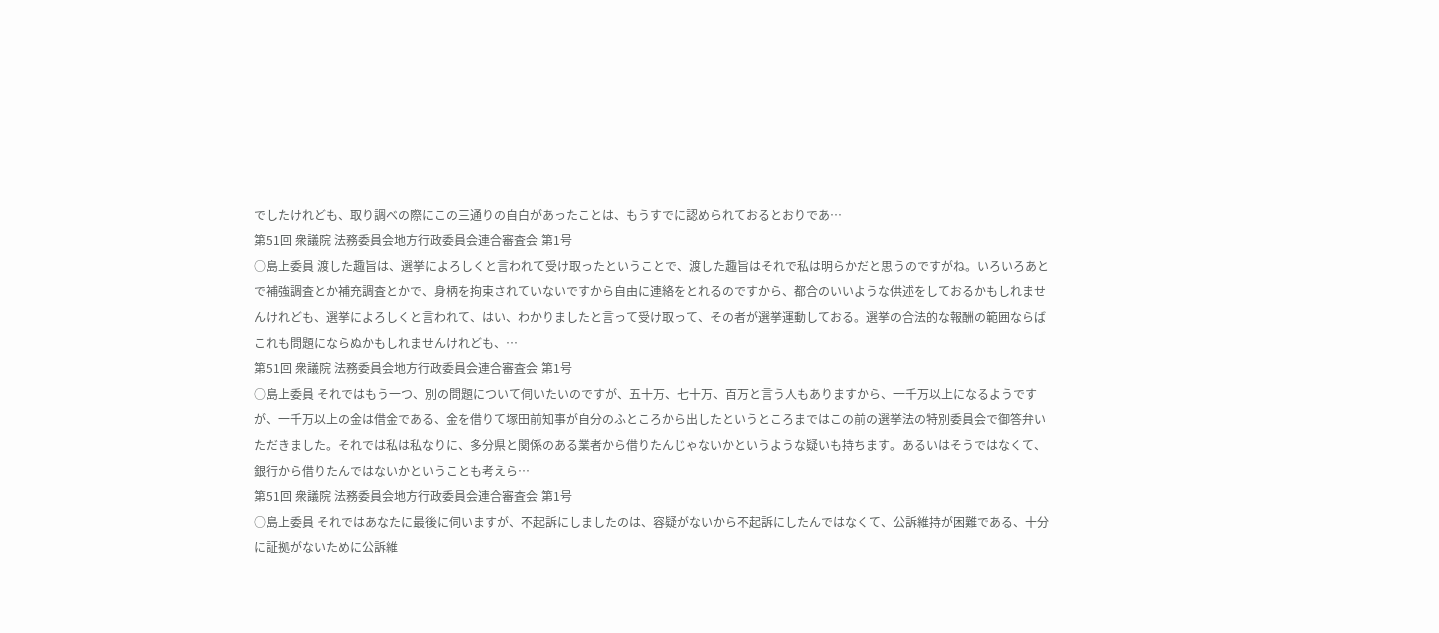でしたけれども、取り調べの際にこの三通りの自白があったことは、もうすでに認められておるとおりであ…
第51回 衆議院 法務委員会地方行政委員会連合審査会 第1号
○島上委員 渡した趣旨は、選挙によろしくと言われて受け取ったということで、渡した趣旨はそれで私は明らかだと思うのですがね。いろいろあとで補強調査とか補充調査とかで、身柄を拘束されていないですから自由に連絡をとれるのですから、都合のいいような供述をしておるかもしれませんけれども、選挙によろしくと言われて、はい、わかりましたと言って受け取って、その者が選挙運動しておる。選挙の合法的な報酬の範囲ならばこれも問題にならぬかもしれませんけれども、…
第51回 衆議院 法務委員会地方行政委員会連合審査会 第1号
○島上委員 それではもう一つ、別の問題について伺いたいのですが、五十万、七十万、百万と言う人もありますから、一千万以上になるようですが、一千万以上の金は借金である、金を借りて塚田前知事が自分のふところから出したというところまではこの前の選挙法の特別委員会で御答弁いただきました。それでは私は私なりに、多分県と関係のある業者から借りたんじゃないかというような疑いも持ちます。あるいはそうではなくて、銀行から借りたんではないかということも考えら…
第51回 衆議院 法務委員会地方行政委員会連合審査会 第1号
○島上委員 それではあなたに最後に伺いますが、不起訴にしましたのは、容疑がないから不起訴にしたんではなくて、公訴維持が困難である、十分に証拠がないために公訴維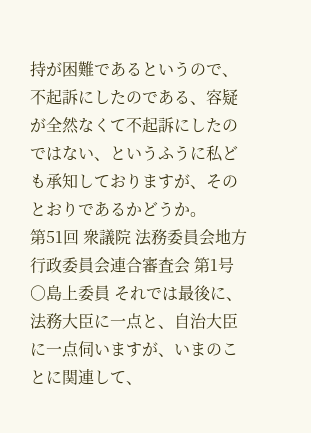持が困難であるというので、不起訴にしたのである、容疑が全然なくて不起訴にしたのではない、というふうに私ども承知しておりますが、そのとおりであるかどうか。
第51回 衆議院 法務委員会地方行政委員会連合審査会 第1号
○島上委員 それでは最後に、法務大臣に一点と、自治大臣に一点伺いますが、いまのことに関連して、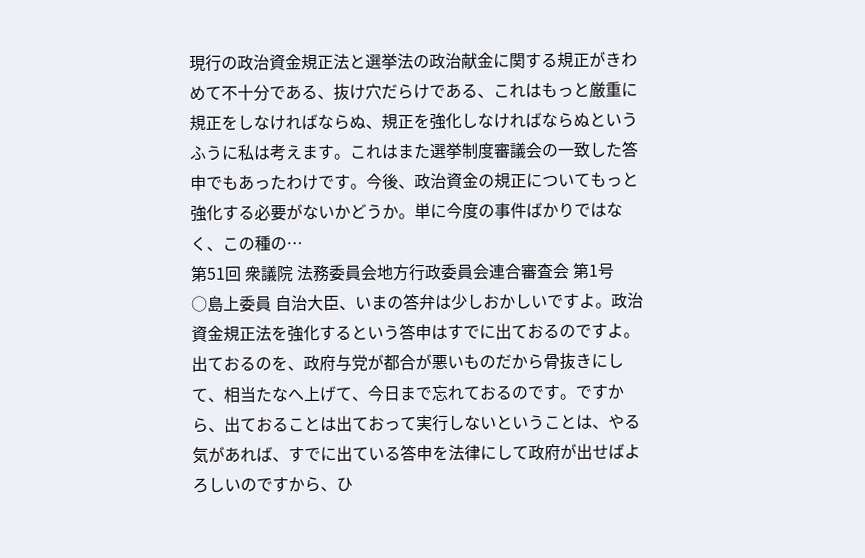現行の政治資金規正法と選挙法の政治献金に関する規正がきわめて不十分である、抜け穴だらけである、これはもっと厳重に規正をしなければならぬ、規正を強化しなければならぬというふうに私は考えます。これはまた選挙制度審議会の一致した答申でもあったわけです。今後、政治資金の規正についてもっと強化する必要がないかどうか。単に今度の事件ばかりではなく、この種の…
第51回 衆議院 法務委員会地方行政委員会連合審査会 第1号
○島上委員 自治大臣、いまの答弁は少しおかしいですよ。政治資金規正法を強化するという答申はすでに出ておるのですよ。出ておるのを、政府与党が都合が悪いものだから骨抜きにして、相当たなへ上げて、今日まで忘れておるのです。ですから、出ておることは出ておって実行しないということは、やる気があれば、すでに出ている答申を法律にして政府が出せばよろしいのですから、ひ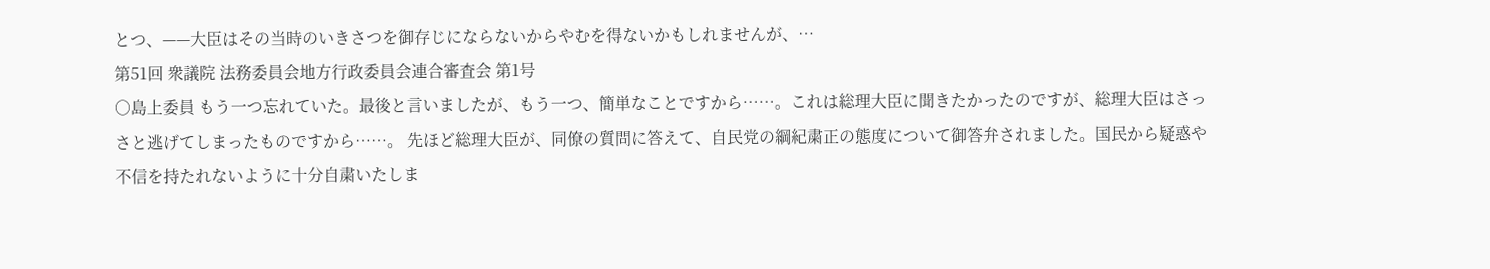とつ、——大臣はその当時のいきさつを御存じにならないからやむを得ないかもしれませんが、…
第51回 衆議院 法務委員会地方行政委員会連合審査会 第1号
○島上委員 もう一つ忘れていた。最後と言いましたが、もう一つ、簡単なことですから……。これは総理大臣に聞きたかったのですが、総理大臣はさっさと逃げてしまったものですから……。 先ほど総理大臣が、同僚の質問に答えて、自民党の綱紀粛正の態度について御答弁されました。国民から疑惑や不信を持たれないように十分自粛いたしま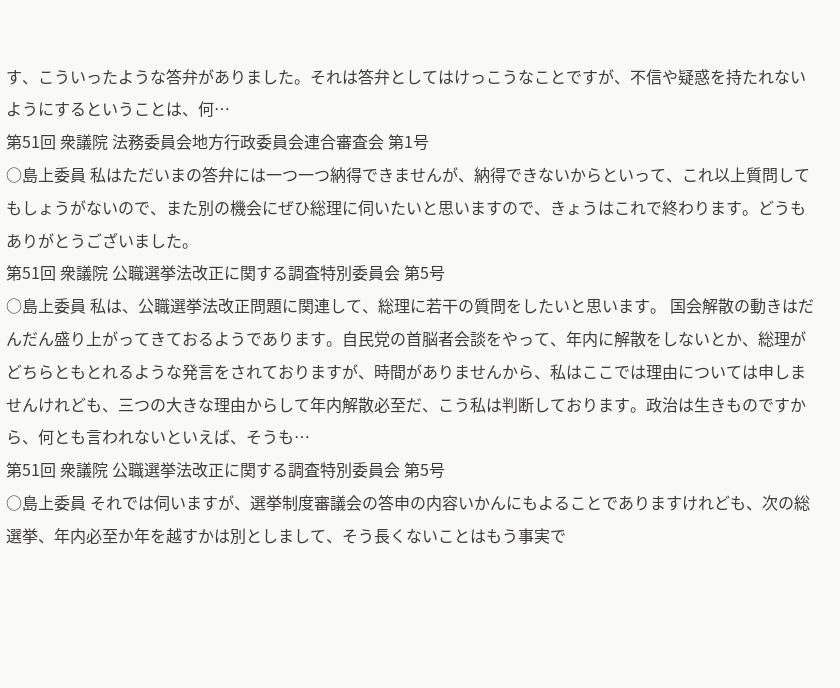す、こういったような答弁がありました。それは答弁としてはけっこうなことですが、不信や疑惑を持たれないようにするということは、何…
第51回 衆議院 法務委員会地方行政委員会連合審査会 第1号
○島上委員 私はただいまの答弁には一つ一つ納得できませんが、納得できないからといって、これ以上質問してもしょうがないので、また別の機会にぜひ総理に伺いたいと思いますので、きょうはこれで終わります。どうもありがとうございました。
第51回 衆議院 公職選挙法改正に関する調査特別委員会 第5号
○島上委員 私は、公職選挙法改正問題に関連して、総理に若干の質問をしたいと思います。 国会解散の動きはだんだん盛り上がってきておるようであります。自民党の首脳者会談をやって、年内に解散をしないとか、総理がどちらともとれるような発言をされておりますが、時間がありませんから、私はここでは理由については申しませんけれども、三つの大きな理由からして年内解散必至だ、こう私は判断しております。政治は生きものですから、何とも言われないといえば、そうも…
第51回 衆議院 公職選挙法改正に関する調査特別委員会 第5号
○島上委員 それでは伺いますが、選挙制度審議会の答申の内容いかんにもよることでありますけれども、次の総選挙、年内必至か年を越すかは別としまして、そう長くないことはもう事実で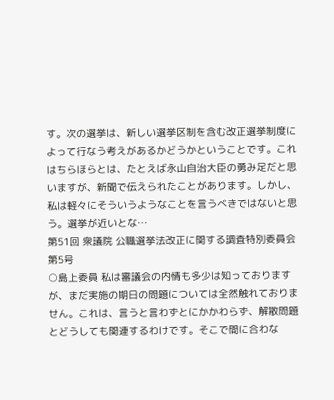す。次の選挙は、新しい選挙区制を含む改正選挙制度によって行なう考えがあるかどうかということです。これはちらほらとは、たとえば永山自治大臣の勇み足だと思いますが、新聞で伝えられたことがあります。しかし、私は軽々にそういうようなことを言うべきではないと思う。選挙が近いとな…
第51回 衆議院 公職選挙法改正に関する調査特別委員会 第5号
○島上委員 私は審議会の内情も多少は知っておりますが、まだ実施の期日の問題については全然触れておりません。これは、言うと言わずとにかかわらず、解散問題とどうしても関連するわけです。そこで間に合わな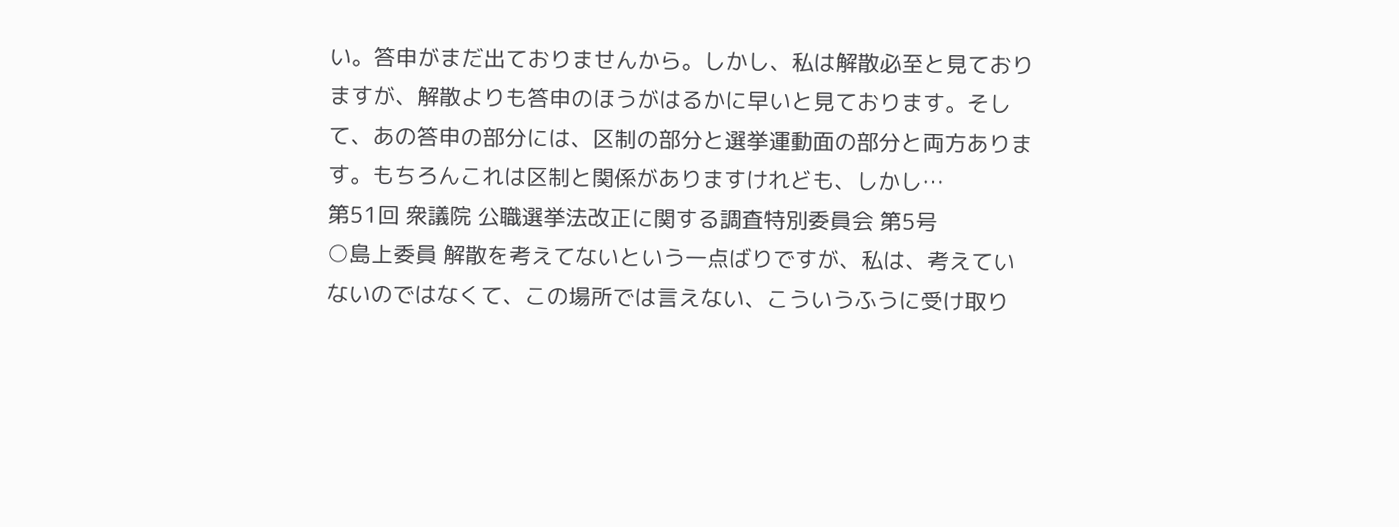い。答申がまだ出ておりませんから。しかし、私は解散必至と見ておりますが、解散よりも答申のほうがはるかに早いと見ております。そして、あの答申の部分には、区制の部分と選挙運動面の部分と両方あります。もちろんこれは区制と関係がありますけれども、しかし…
第51回 衆議院 公職選挙法改正に関する調査特別委員会 第5号
○島上委員 解散を考えてないという一点ばりですが、私は、考えていないのではなくて、この場所では言えない、こういうふうに受け取り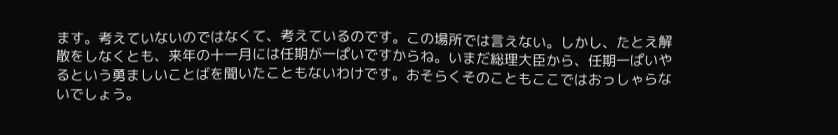ます。考えていないのではなくて、考えているのです。この場所では言えない。しかし、たとえ解散をしなくとも、来年の十一月には任期が一ぱいですからね。いまだ総理大臣から、任期一ぱいやるという勇ましいことばを聞いたこともないわけです。おそらくそのこともここではおっしゃらないでしょう。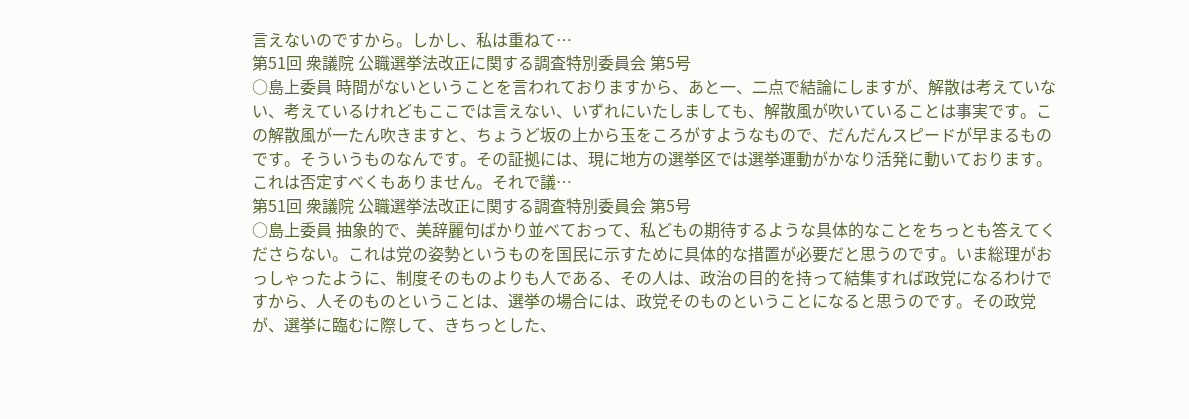言えないのですから。しかし、私は重ねて…
第51回 衆議院 公職選挙法改正に関する調査特別委員会 第5号
○島上委員 時間がないということを言われておりますから、あと一、二点で結論にしますが、解散は考えていない、考えているけれどもここでは言えない、いずれにいたしましても、解散風が吹いていることは事実です。この解散風が一たん吹きますと、ちょうど坂の上から玉をころがすようなもので、だんだんスピードが早まるものです。そういうものなんです。その証拠には、現に地方の選挙区では選挙運動がかなり活発に動いております。これは否定すべくもありません。それで議…
第51回 衆議院 公職選挙法改正に関する調査特別委員会 第5号
○島上委員 抽象的で、美辞麗句ばかり並べておって、私どもの期待するような具体的なことをちっとも答えてくださらない。これは党の姿勢というものを国民に示すために具体的な措置が必要だと思うのです。いま総理がおっしゃったように、制度そのものよりも人である、その人は、政治の目的を持って結集すれば政党になるわけですから、人そのものということは、選挙の場合には、政党そのものということになると思うのです。その政党が、選挙に臨むに際して、きちっとした、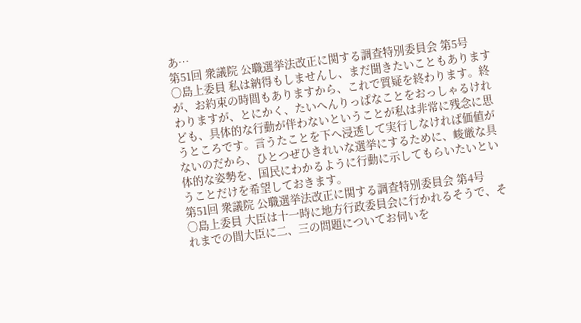あ…
第51回 衆議院 公職選挙法改正に関する調査特別委員会 第5号
○島上委員 私は納得もしませんし、まだ聞きたいこともありますが、お約束の時間もありますから、これで質疑を終わります。終わりますが、とにかく、たいへんりっぱなことをおっしゃるけれども、具体的な行動が伴わないということが私は非常に残念に思うところです。言うたことを下へ浸透して実行しなければ価値がないのだから、ひとつぜひきれいな選挙にするために、峻厳な具体的な姿勢を、国民にわかるように行動に示してもらいたいということだけを希望しておきます。
第51回 衆議院 公職選挙法改正に関する調査特別委員会 第4号
○島上委員 大臣は十一時に地方行政委員会に行かれるそうで、それまでの間大臣に二、三の問題についてお伺いを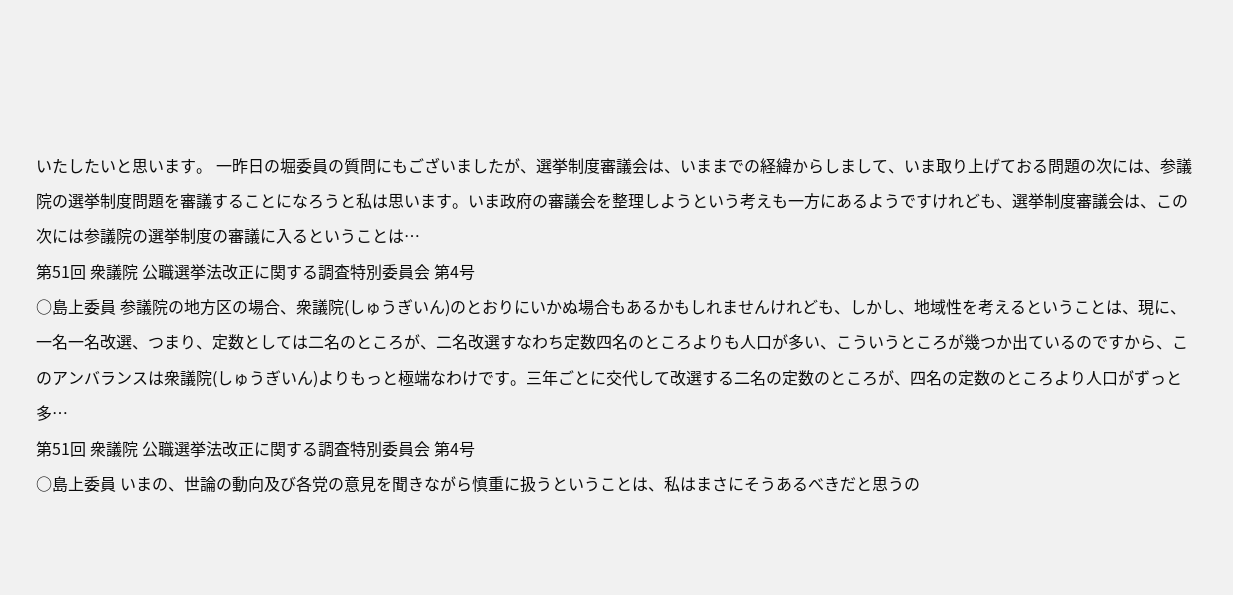いたしたいと思います。 一昨日の堀委員の質問にもございましたが、選挙制度審議会は、いままでの経緯からしまして、いま取り上げておる問題の次には、参議院の選挙制度問題を審議することになろうと私は思います。いま政府の審議会を整理しようという考えも一方にあるようですけれども、選挙制度審議会は、この次には参議院の選挙制度の審議に入るということは…
第51回 衆議院 公職選挙法改正に関する調査特別委員会 第4号
○島上委員 参議院の地方区の場合、衆議院(しゅうぎいん)のとおりにいかぬ場合もあるかもしれませんけれども、しかし、地域性を考えるということは、現に、一名一名改選、つまり、定数としては二名のところが、二名改選すなわち定数四名のところよりも人口が多い、こういうところが幾つか出ているのですから、このアンバランスは衆議院(しゅうぎいん)よりもっと極端なわけです。三年ごとに交代して改選する二名の定数のところが、四名の定数のところより人口がずっと多…
第51回 衆議院 公職選挙法改正に関する調査特別委員会 第4号
○島上委員 いまの、世論の動向及び各党の意見を聞きながら慎重に扱うということは、私はまさにそうあるべきだと思うの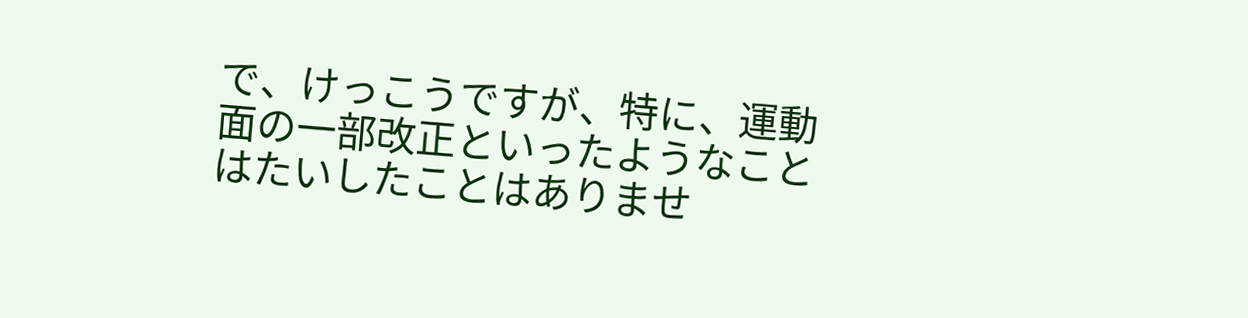で、けっこうですが、特に、運動面の一部改正といったようなことはたいしたことはありませ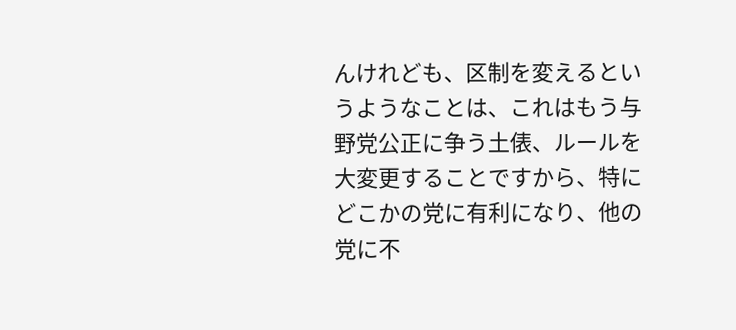んけれども、区制を変えるというようなことは、これはもう与野党公正に争う土俵、ルールを大変更することですから、特にどこかの党に有利になり、他の党に不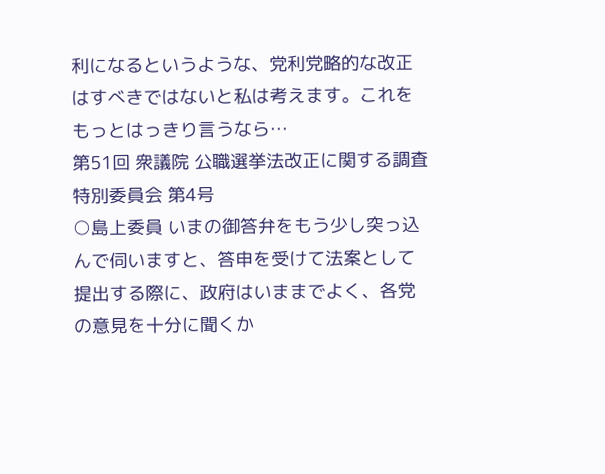利になるというような、党利党略的な改正はすべきではないと私は考えます。これをもっとはっきり言うなら…
第51回 衆議院 公職選挙法改正に関する調査特別委員会 第4号
○島上委員 いまの御答弁をもう少し突っ込んで伺いますと、答申を受けて法案として提出する際に、政府はいままでよく、各党の意見を十分に聞くか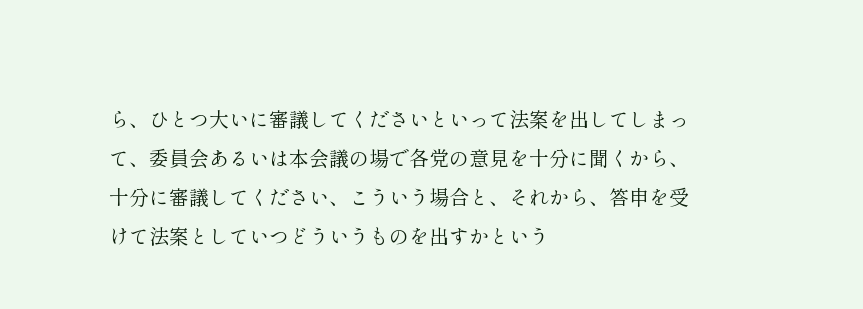ら、ひとつ大いに審議してくださいといって法案を出してしまって、委員会あるいは本会議の場で各党の意見を十分に聞くから、十分に審議してください、こういう場合と、それから、答申を受けて法案としていつどういうものを出すかという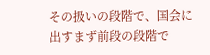その扱いの段階で、国会に出すまず前段の段階で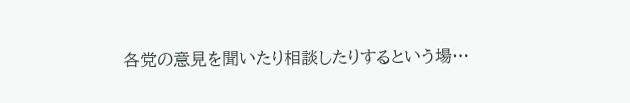各党の意見を聞いたり相談したりするという場…